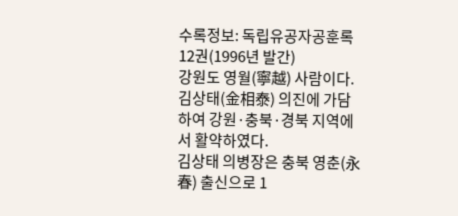수록정보: 독립유공자공훈록 12권(1996년 발간)
강원도 영월(寧越) 사람이다.
김상태(金相泰) 의진에 가담하여 강원·충북·경북 지역에서 활약하였다.
김상태 의병장은 충북 영춘(永春) 출신으로 1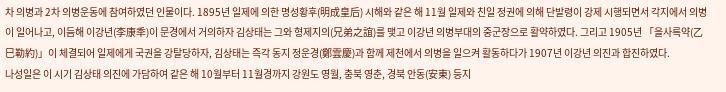차 의병과 2차 의병운동에 참여하였던 인물이다. 1895년 일제에 의한 명성황후(明成皇后) 시해와 같은 해 11월 일제와 친일 정권에 의해 단발령이 강제 시행되면서 각지에서 의병이 일어나고, 이듬해 이강년(李康秊)이 문경에서 거의하자 김상태는 그와 형제지의(兄弟之誼)를 맺고 이강년 의병부대의 중군장으로 활약하였다. 그리고 1905년 「을사륵약(乙巳勒約)」이 체결되어 일제에게 국권을 강탈당하자, 김상태는 즉각 동지 정운경(鄭雲慶)과 함께 제천에서 의병을 일으켜 활동하다가 1907년 이강년 의진과 합진하였다.
나성일은 이 시기 김상태 의진에 가담하여 같은 해 10월부터 11월경까지 강원도 영월, 충북 영춘, 경북 안동(安東) 등지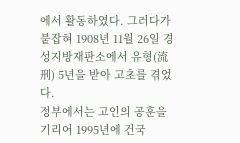에서 활동하였다. 그러다가 붙잡혀 1908년 11월 26일 경성지방재판소에서 유형(流刑) 5년을 받아 고초를 겪었다.
정부에서는 고인의 공훈을 기리어 1995년에 건국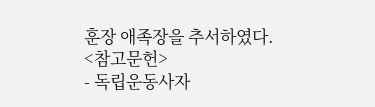훈장 애족장을 추서하였다.
<참고문헌>
- 독립운동사자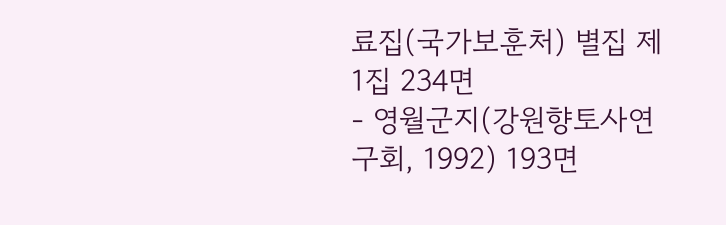료집(국가보훈처) 별집 제1집 234면
- 영월군지(강원향토사연구회, 1992) 193면